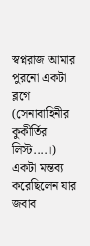স্বপ্নরাজ আমার পুরনো একটা ব্লগে (সেনাবাহিনীর কুকীর্তির লিস্ট....।) একটা মন্তব্য করেছিলেন যার জবাব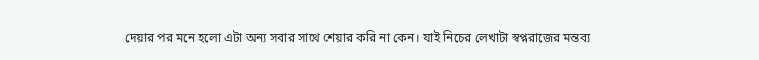দেয়ার পর মনে হলো এটা অন্য সবার সাথে শেয়ার করি না কেন। যাই নিচের লেখাটা স্বপ্নরাজের মন্তব্য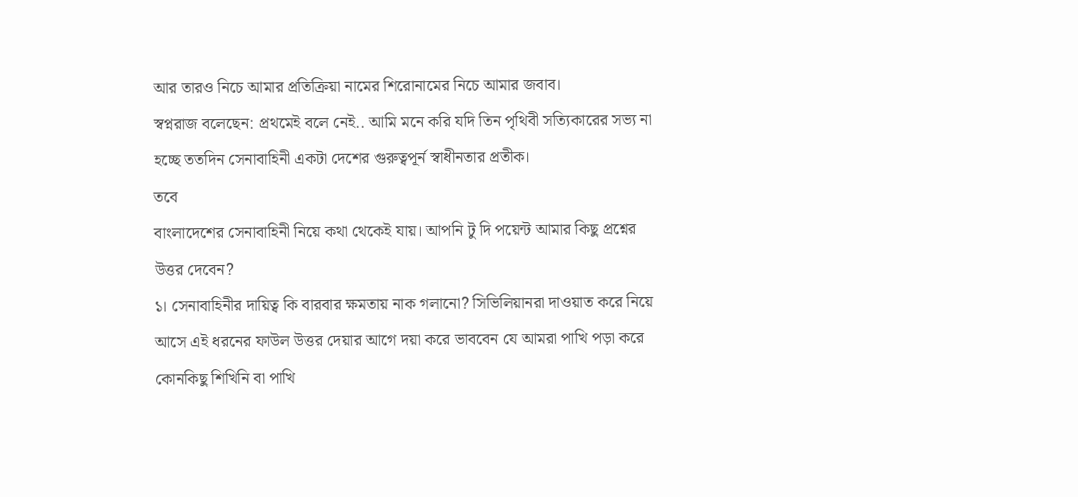আর তারও নিচে আমার প্রতিক্রিয়া নামের শিরোনামের নিচে আমার জবাব।
স্বপ্নরাজ বলেছেন: প্রথমেই বলে নেই.. আমি মনে করি যদি তিন পৃথিবী সত্যিকারের সভ্য না হচ্ছে ততদিন সেনাবাহিনী একটা দেশের গুরুত্বপূর্ন স্বাধীনতার প্রতীক।
তবে
বাংলাদেশের সেনাবাহিনী নিয়ে কথা থেকেই যায়। আপনি টু দি পয়েন্ট আমার কিছু প্রশ্নের উত্তর দেবেন?
১। সেনাবাহিনীর দায়িত্ব কি বারবার ক্ষমতায় নাক গলানো? সিভিলিয়ানরা দাওয়াত করে নিয়ে আসে এই ধরনের ফাউল উত্তর দেয়ার আগে দয়া করে ভাববেন যে আমরা পাখি পড়া করে কোনকিছু শিখিনি বা পাখি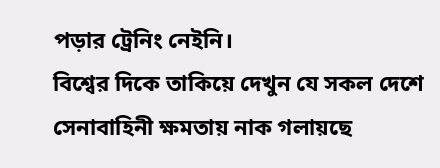পড়ার ট্রেনিং নেইনি।
বিশ্বের দিকে তাকিয়ে দেখুন যে সকল দেশে সেনাবাহিনী ক্ষমতায় নাক গলায়ছে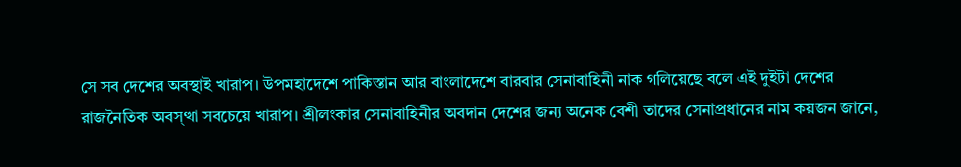সে সব দেশের অবস্থাই খারাপ। উপমহাদেশে পাকিস্তান আর বাংলাদেশে বারবার সেনাবাহিনী নাক গলিয়েছে বলে এই দুইটা দেশের রাজনৈতিক অবস্ত্থা সবচেয়ে খারাপ। শ্রীলংকার সেনাবাহিনীর অবদান দেশের জন্য অনেক বেশী তাদের সেনাপ্রধানের নাম কয়জন জানে,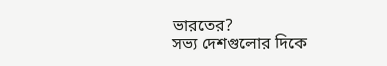ভারতের?
সভ্য দেশগুলোর দিকে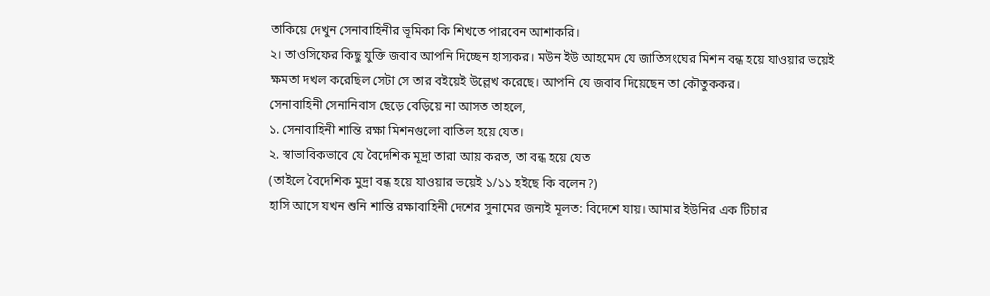তাকিয়ে দেখুন সেনাবাহিনীর ভূমিকা কি শিখতে পারবেন আশাকরি।
২। তাওসিফের কিছু যুক্তি জবাব আপনি দিচ্ছেন হাস্যকর। মউন ইউ আহমেদ যে জাতিসংঘের মিশন বন্ধ হয়ে যাওয়ার ভয়েই ক্ষমতা দখল করেছিল সেটা সে তার বইয়েই উল্লেখ করেছে। আপনি যে জবাব দিয়েছেন তা কৌতুককর।
সেনাবাহিনী সেনানিবাস ছেড়ে বেড়িয়ে না আসত তাহলে,
১. সেনাবাহিনী শান্তি রক্ষা মিশনগুলো বাতিল হয়ে যেত।
২. স্বাভাবিকভাবে যে বৈদেশিক মূদ্রা তারা আয় করত, তা বন্ধ হয়ে যেত
(তাইলে বৈদেশিক মুদ্রা বন্ধ হয়ে যাওয়ার ভয়েই ১/১১ হইছে কি বলেন?)
হাসি আসে যখন শুনি শান্তি রক্ষাবাহিনী দেশের সুনামের জন্যই মূলত: বিদেশে যায়। আমার ইউনির এক টিচার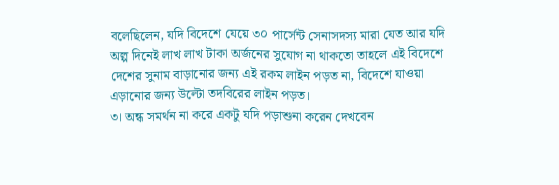বলেছিলেন, যদি বিদেশে যেয়ে ৩০ পার্সেন্ট সেনাসদস্য মারা যেত আর যদি অল্প দিনেই লাখ লাখ টাকা অর্জনের সুযোগ না থাকতো তাহলে এই বিদেশে দেশের সুনাম বাড়ানোর জন্য এই রকম লাইন পড়ত না, বিদেশে যাওয়া এড়ানোর জন্য উল্টো তদবিরের লাইন পড়ত।
৩। অন্ধ সমর্থন না করে একটু যদি পড়াশুনা করেন দেখবেন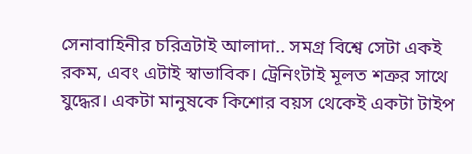সেনাবাহিনীর চরিত্রটাই আলাদা.. সমগ্র বিশ্বে সেটা একই রকম, এবং এটাই স্বাভাবিক। ট্রেনিংটাই মূলত শত্রুর সাথে যুদ্ধের। একটা মানুষকে কিশোর বয়স থেকেই একটা টাইপ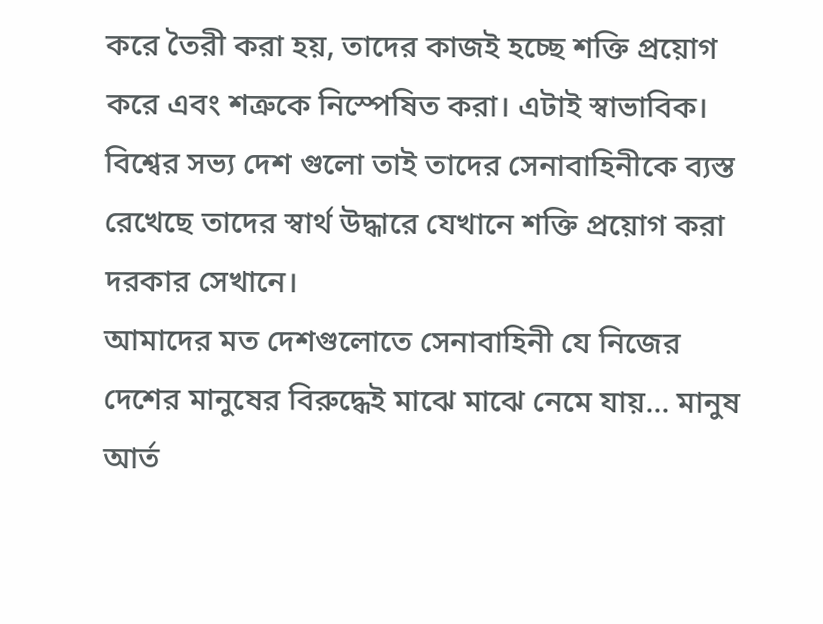করে তৈরী করা হয়, তাদের কাজই হচ্ছে শক্তি প্রয়োগ করে এবং শত্রুকে নিস্পেষিত করা। এটাই স্বাভাবিক। বিশ্বের সভ্য দেশ গুলো তাই তাদের সেনাবাহিনীকে ব্যস্ত রেখেছে তাদের স্বার্থ উদ্ধারে যেখানে শক্তি প্রয়োগ করা দরকার সেখানে।
আমাদের মত দেশগুলোতে সেনাবাহিনী যে নিজের দেশের মানুষের বিরুদ্ধেই মাঝে মাঝে নেমে যায়... মানুষ আর্ত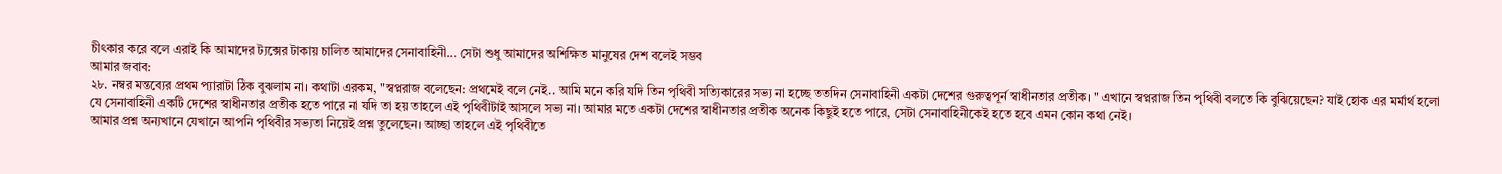চীৎকার করে বলে এরাই কি আমাদের ট্যক্সের টাকায় চালিত আমাদের সেনাবাহিনী... সেটা শুধু আমাদের অশিক্ষিত মানুষের দেশ বলেই সম্ভব
আমার জবাব:
২৮. নম্বর মন্তব্যের প্রথম প্যারাটা ঠিক বুঝলাম না। কথাটা এরকম, "স্বপ্নরাজ বলেছেন: প্রথমেই বলে নেই.. আমি মনে করি যদি তিন পৃথিবী সত্যিকারের সভ্য না হচ্ছে ততদিন সেনাবাহিনী একটা দেশের গুরুত্বপূর্ন স্বাধীনতার প্রতীক। " এখানে স্বপ্নরাজ তিন পৃথিবী বলতে কি বুঝিয়েছেন? যাই হোক এর মর্মার্থ হলো যে সেনাবাহিনী একটি দেশের স্বাধীনতার প্রতীক হতে পারে না যদি তা হয় তাহলে এই পৃথিবীটাই আসলে সভ্য না। আমার মতে একটা দেশের স্বাধীনতার প্রতীক অনেক কিছুই হতে পারে, সেটা সেনাবাহিনীকেই হতে হবে এমন কোন কথা নেই।
আমার প্রশ্ন অন্যখানে যেখানে আপনি পৃথিবীর সভ্যতা নিয়েই প্রশ্ন তুলেছেন। আচ্ছা তাহলে এই পৃথিবীতে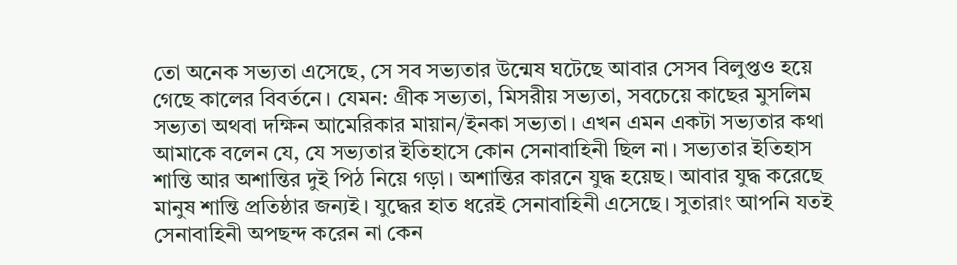তো অনেক সভ্যতা এসেছে, সে সব সভ্যতার উন্মেষ ঘটেছে আবার সেসব বিলুপ্তও হয়ে গেছে কালের বিবর্তনে। যেমন: গ্রীক সভ্যতা, মিসরীয় সভ্যতা, সবচেয়ে কাছের মুসলিম সভ্যতা অথবা দক্ষিন আমেরিকার মায়ান/ইনকা সভ্যতা। এখন এমন একটা সভ্যতার কথা আমাকে বলেন যে, যে সভ্যতার ইতিহাসে কোন সেনাবাহিনী ছিল না। সভ্যতার ইতিহাস শান্তি আর অশান্তির দুই পিঠ নিয়ে গড়া। অশান্তির কারনে যুদ্ধ হয়েছ। আবার যুদ্ধ করেছে মানুষ শান্তি প্রতিষ্ঠার জন্যই। যুদ্ধের হাত ধরেই সেনাবাহিনী এসেছে। সুতারাং আপনি যতই সেনাবাহিনী অপছন্দ করেন না কেন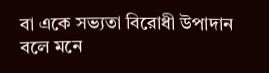বা একে সভ্যতা বিরোধী উপাদান বলে মনে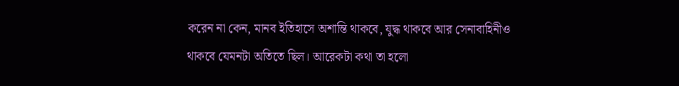করেন না কেন, মানব ইতিহাসে অশান্তি থাকবে, যুদ্ধ থাকবে আর সেনাবাহিনীও থাকবে যেমনটা অতিতে ছিল। আরেকটা কথা তা হলো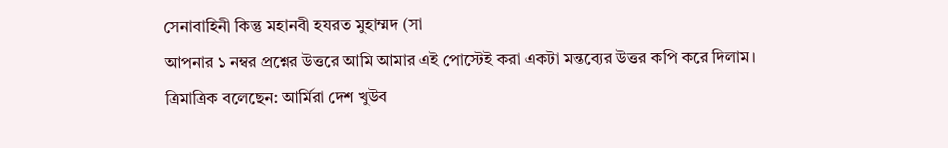সেনাবাহিনী কিন্তু মহানবী হযরত মুহাম্মদ (সা
আপনার ১ নম্বর প্রশ্নের উত্তরে আমি আমার এই পোস্টেই করা একটা মন্তব্যের উত্তর কপি করে দিলাম।
ত্রিমাত্রিক বলেছেন: আর্মিরা দেশ খুউব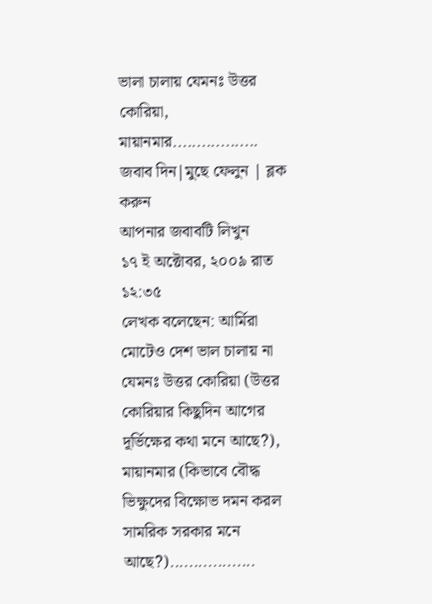ভালা চালায় যেমনঃ উত্তর কোরিয়া, মায়ানমার.................. জবাব দিন|মুছে ফেলুন | ব্লক করুন
আপনার জবাবটি লিখুন
১৭ ই অক্টোবর, ২০০৯ রাত ১২:৩৫
লেখক বলেছেন: আর্মিরা মোটেও দেশ ভাল চালায় না যেমনঃ উত্তর কোরিয়া (উত্তর কোরিয়ার কিছুদিন আগের দূর্ভিক্ষের কথা মনে আছে?), মায়ানমার (কিভাবে বৌদ্ধ ভিক্ষুদের বিক্ষোভ দমন করল সামরিক সরকার মনে আছে?)..................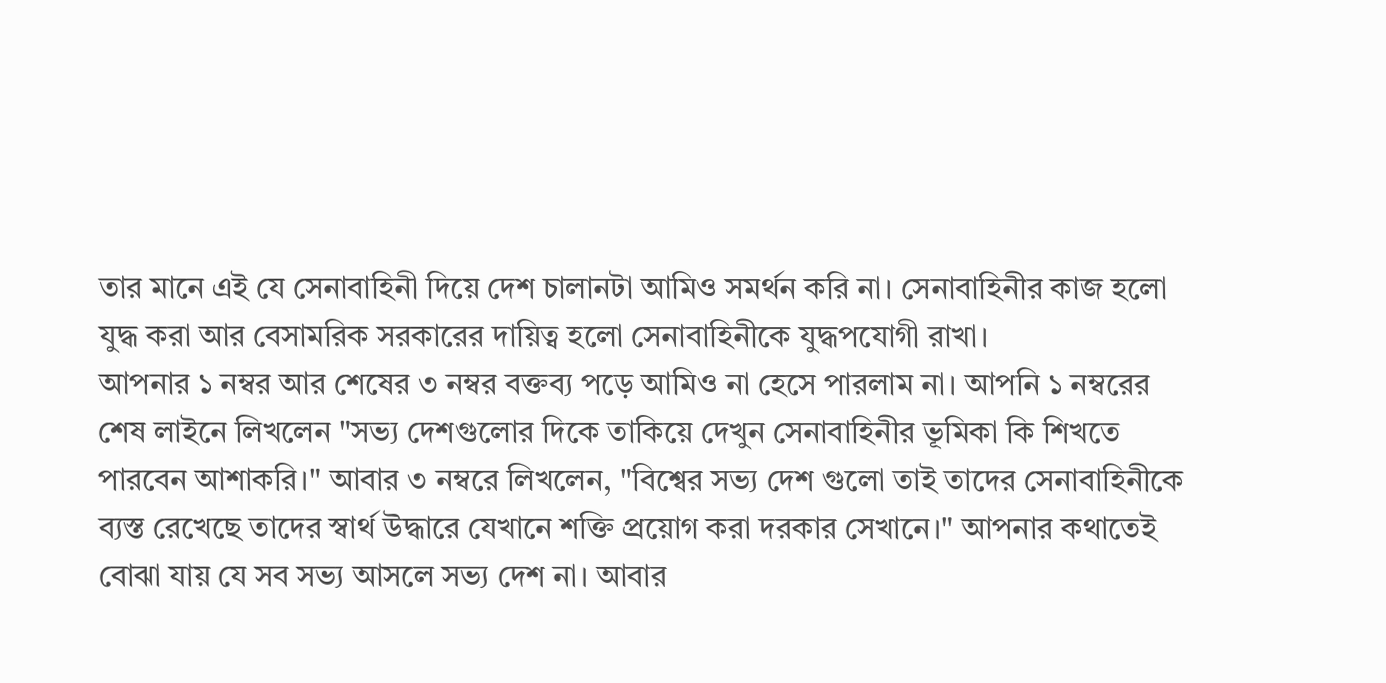তার মানে এই যে সেনাবাহিনী দিয়ে দেশ চালানটা আমিও সমর্থন করি না। সেনাবাহিনীর কাজ হলো যুদ্ধ করা আর বেসামরিক সরকারের দায়িত্ব হলো সেনাবাহিনীকে যুদ্ধপযোগী রাখা।
আপনার ১ নম্বর আর শেষের ৩ নম্বর বক্তব্য পড়ে আমিও না হেসে পারলাম না। আপনি ১ নম্বরের শেষ লাইনে লিখলেন "সভ্য দেশগুলোর দিকে তাকিয়ে দেখুন সেনাবাহিনীর ভূমিকা কি শিখতে পারবেন আশাকরি।" আবার ৩ নম্বরে লিখলেন, "বিশ্বের সভ্য দেশ গুলো তাই তাদের সেনাবাহিনীকে ব্যস্ত রেখেছে তাদের স্বার্থ উদ্ধারে যেখানে শক্তি প্রয়োগ করা দরকার সেখানে।" আপনার কথাতেই বোঝা যায় যে সব সভ্য আসলে সভ্য দেশ না। আবার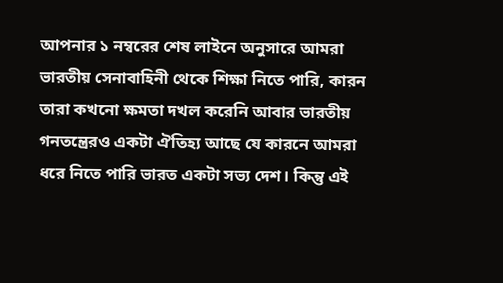আপনার ১ নম্বরের শেষ লাইনে অনুসারে আমরা ভারতীয় সেনাবাহিনী থেকে শিক্ষা নিতে পারি, কারন তারা কখনো ক্ষমতা দখল করেনি আবার ভারতীয় গনতন্ত্রেরও একটা ঐতিহ্য আছে যে কারনে আমরা ধরে নিতে পারি ভারত একটা সভ্য দেশ। কিন্তু এই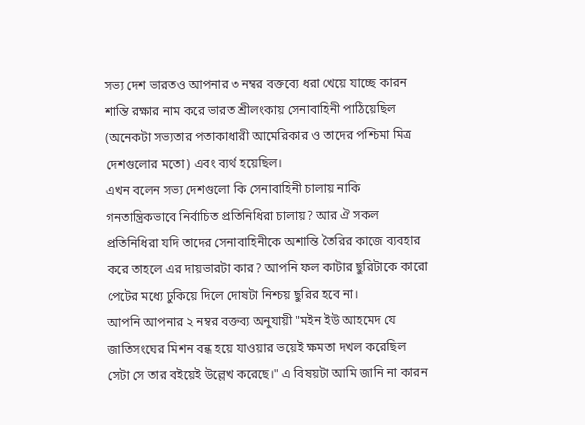সভ্য দেশ ভারতও আপনার ৩ নম্বর বক্তব্যে ধরা খেয়ে যাচ্ছে কারন শান্তি রক্ষার নাম করে ভারত শ্রীলংকায় সেনাবাহিনী পাঠিয়েছিল (অনেকটা সভ্যতার পতাকাধারী আমেরিকার ও তাদের পশ্চিমা মিত্র দেশগুলোর মতো) এবং ব্যর্থ হয়েছিল।
এখন বলেন সভ্য দেশগুলো কি সেনাবাহিনী চালায় নাকি গনতান্ত্রিকভাবে নির্বাচিত প্রতিনিধিরা চালায়? আর ঐ সকল প্রতিনিধিরা যদি তাদের সেনাবাহিনীকে অশান্তি তৈরির কাজে ব্যবহার করে তাহলে এর দায়ভারটা কার? আপনি ফল কাটার ছুরিটাকে কারো পেটের মধ্যে ঢুকিয়ে দিলে দোষটা নিশ্চয় ছুরির হবে না।
আপনি আপনার ২ নম্বর বক্তব্য অনুযায়ী "মইন ইউ আহমেদ যে জাতিসংঘের মিশন বন্ধ হয়ে যাওয়ার ভয়েই ক্ষমতা দখল করেছিল সেটা সে তার বইয়েই উল্লেখ করেছে।" এ বিষয়টা আমি জানি না কারন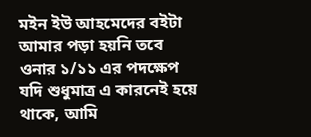মইন ইউ আহমেদের বইটা আমার পড়া হয়নি তবে ওনার ১/১১ এর পদক্ষেপ যদি শুধুমাত্র এ কারনেই হয়ে থাকে, আমি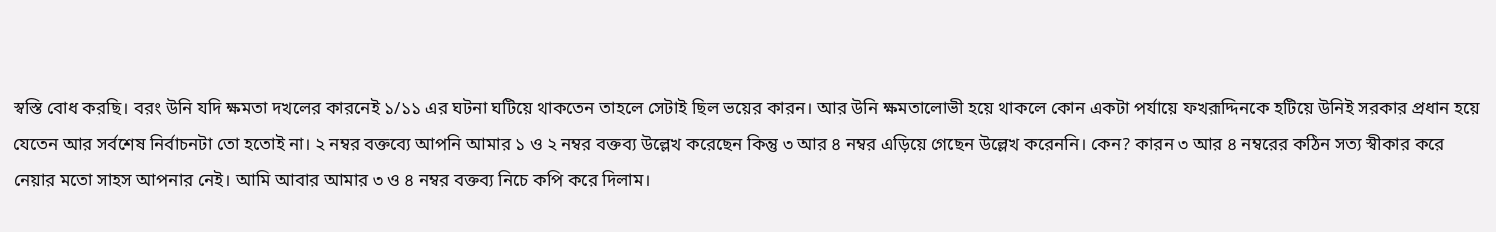স্বস্তি বোধ করছি। বরং উনি যদি ক্ষমতা দখলের কারনেই ১/১১ এর ঘটনা ঘটিয়ে থাকতেন তাহলে সেটাই ছিল ভয়ের কারন। আর উনি ক্ষমতালোভী হয়ে থাকলে কোন একটা পর্যায়ে ফখরূদ্দিনকে হটিয়ে উনিই সরকার প্রধান হয়ে যেতেন আর সর্বশেষ নির্বাচনটা তো হতোই না। ২ নম্বর বক্তব্যে আপনি আমার ১ ও ২ নম্বর বক্তব্য উল্লেখ করেছেন কিন্তু ৩ আর ৪ নম্বর এড়িয়ে গেছেন উল্লেখ করেননি। কেন? কারন ৩ আর ৪ নম্বরের কঠিন সত্য স্বীকার করে নেয়ার মতো সাহস আপনার নেই। আমি আবার আমার ৩ ও ৪ নম্বর বক্তব্য নিচে কপি করে দিলাম।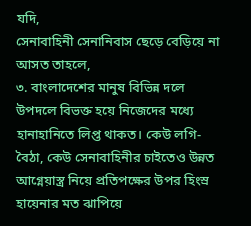যদি,
সেনাবাহিনী সেনানিবাস ছেড়ে বেড়িয়ে না আসত তাহলে,
৩. বাংলাদেশের মানুষ বিভিন্ন দলে উপদলে বিভক্ত হয়ে নিজেদের মধ্যে হানাহানিতে লিপ্ত থাকত। কেউ লগি-বৈঠা, কেউ সেনাবাহিনীর চাইতেও উন্নত আগ্নেয়াস্ত্র নিয়ে প্রতিপক্ষের উপর হিংস্র হায়েনার মত ঝাপিয়ে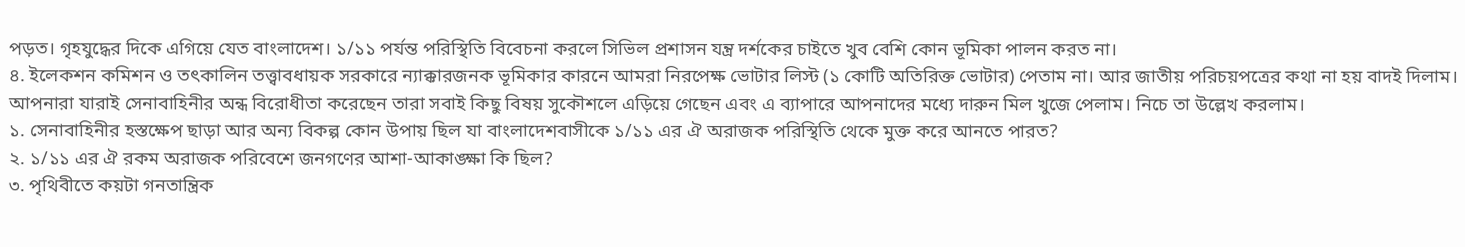পড়ত। গৃহযুদ্ধের দিকে এগিয়ে যেত বাংলাদেশ। ১/১১ পর্যন্ত পরিস্থিতি বিবেচনা করলে সিভিল প্রশাসন যন্ত্র দর্শকের চাইতে খুব বেশি কোন ভূমিকা পালন করত না।
৪. ইলেকশন কমিশন ও তৎকালিন তত্ত্বাবধায়ক সরকারে ন্যাক্কারজনক ভূমিকার কারনে আমরা নিরপেক্ষ ভোটার লিস্ট (১ কোটি অতিরিক্ত ভোটার) পেতাম না। আর জাতীয় পরিচয়পত্রের কথা না হয় বাদই দিলাম।
আপনারা যারাই সেনাবাহিনীর অন্ধ বিরোধীতা করেছেন তারা সবাই কিছু বিষয় সুকৌশলে এড়িয়ে গেছেন এবং এ ব্যাপারে আপনাদের মধ্যে দারুন মিল খুজে পেলাম। নিচে তা উল্লেখ করলাম।
১. সেনাবাহিনীর হস্তক্ষেপ ছাড়া আর অন্য বিকল্প কোন উপায় ছিল যা বাংলাদেশবাসীকে ১/১১ এর ঐ অরাজক পরিস্থিতি থেকে মুক্ত করে আনতে পারত?
২. ১/১১ এর ঐ রকম অরাজক পরিবেশে জনগণের আশা-আকাঙ্ক্ষা কি ছিল?
৩. পৃথিবীতে কয়টা গনতান্ত্রিক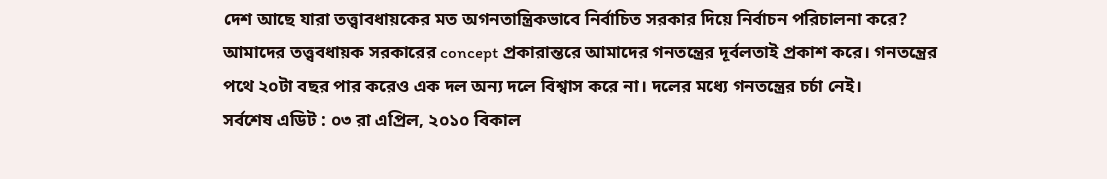দেশ আছে যারা তত্ত্বাবধায়কের মত অগনতান্ত্রিকভাবে নির্বাচিত সরকার দিয়ে নির্বাচন পরিচালনা করে? আমাদের তত্ত্ববধায়ক সরকারের concept প্রকারান্তরে আমাদের গনতন্ত্রের দূর্বলতাই প্রকাশ করে। গনতন্ত্রের পথে ২০টা বছর পার করেও এক দল অন্য দলে বিশ্বাস করে না। দলের মধ্যে গনতন্ত্রের চর্চা নেই।
সর্বশেষ এডিট : ০৩ রা এপ্রিল, ২০১০ বিকাল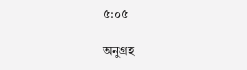৫:০৫

অনুগ্রহ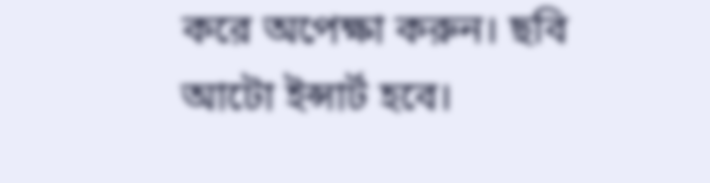করে অপেক্ষা করুন। ছবি আটো ইন্সার্ট হবে।